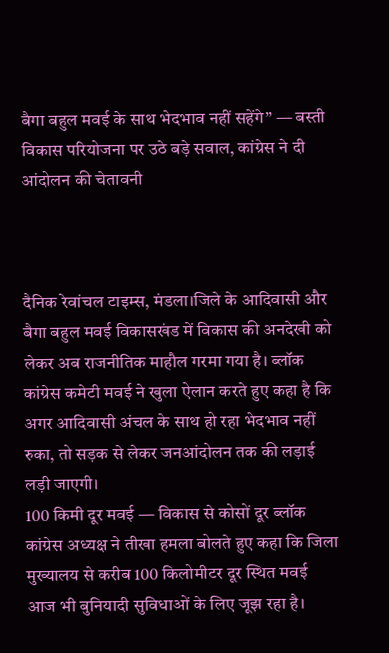बैगा बहुल मवई के साथ भेदभाव नहीं सहेंगे” — बस्ती विकास परियोजना पर उठे बड़े सवाल, कांग्रेस ने दी आंदोलन की चेतावनी



दैनिक रेवांचल टाइम्स, मंडला।जिले के आदिवासी और बैगा बहुल मवई विकासखंड में विकास की अनदेखी को लेकर अब राजनीतिक माहौल गरमा गया है। ब्लॉक कांग्रेस कमेटी मवई ने खुला ऐलान करते हुए कहा है कि अगर आदिवासी अंचल के साथ हो रहा भेदभाव नहीं रुका, तो सड़क से लेकर जनआंदोलन तक की लड़ाई लड़ी जाएगी।
100 किमी दूर मवई — विकास से कोसों दूर ब्लॉक कांग्रेस अध्यक्ष ने तीखा हमला बोलते हुए कहा कि जिला मुख्यालय से करीब 100 किलोमीटर दूर स्थित मवई आज भी बुनियादी सुविधाओं के लिए जूझ रहा है।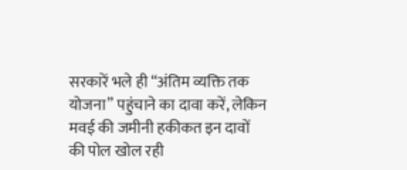सरकारें भले ही “अंतिम व्यक्ति तक योजना” पहुंचाने का दावा करें, लेकिन मवई की जमीनी हकीकत इन दावों की पोल खोल रही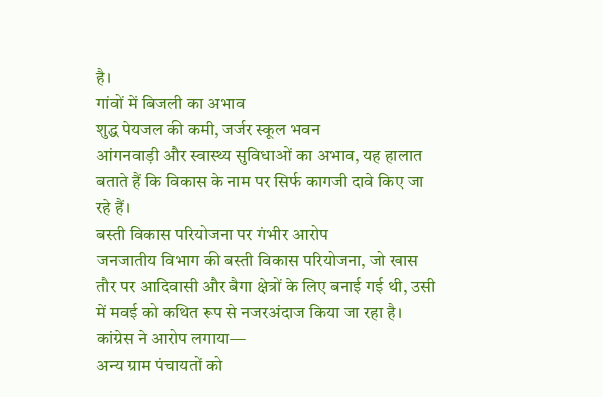है।
गांवों में बिजली का अभाव
शुद्ध पेयजल की कमी, जर्जर स्कूल भवन
आंगनवाड़ी और स्वास्थ्य सुविधाओं का अभाव, यह हालात बताते हैं कि विकास के नाम पर सिर्फ कागजी दावे किए जा रहे हैं।
बस्ती विकास परियोजना पर गंभीर आरोप
जनजातीय विभाग की बस्ती विकास परियोजना, जो खास तौर पर आदिवासी और बैगा क्षेत्रों के लिए बनाई गई थी, उसी में मवई को कथित रूप से नजरअंदाज किया जा रहा है।
कांग्रेस ने आरोप लगाया—
अन्य ग्राम पंचायतों को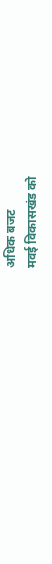अधिक बजट
मवई विकासखंड को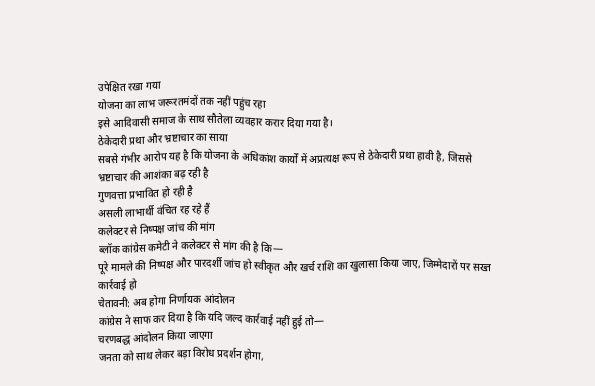उपेक्षित रखा गया
योजना का लाभ जरूरतमंदों तक नहीं पहुंच रहा
इसे आदिवासी समाज के साथ सौतेला व्यवहार करार दिया गया है।
ठेकेदारी प्रथा और भ्रष्टाचार का साया
सबसे गंभीर आरोप यह है कि योजना के अधिकांश कार्यों में अप्रत्यक्ष रूप से ठेकेदारी प्रथा हावी है, जिससे
भ्रष्टाचार की आशंका बढ़ रही है
गुणवत्ता प्रभावित हो रही है
असली लाभार्थी वंचित रह रहे हैं
कलेक्टर से निष्पक्ष जांच की मांग
ब्लॉक कांग्रेस कमेटी ने कलेक्टर से मांग की है कि—
पूरे मामले की निष्पक्ष और पारदर्शी जांच हो स्वीकृत और खर्च राशि का खुलासा किया जाए, जिम्मेदारों पर सख्त कार्रवाई हो
चेतावनी: अब होगा निर्णायक आंदोलन
कांग्रेस ने साफ कर दिया है कि यदि जल्द कार्रवाई नहीं हुई तो—
चरणबद्ध आंदोलन किया जाएगा
जनता को साथ लेकर बड़ा विरोध प्रदर्शन होगा,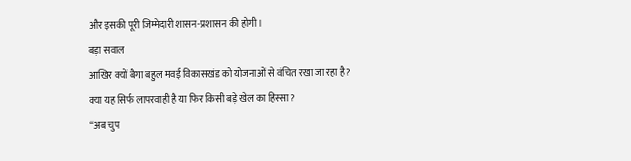और इसकी पूरी जिम्मेदारी शासन-प्रशासन की होगी।
बड़ा सवाल
आखिर क्यों बैगा बहुल मवई विकासखंड को योजनाओं से वंचित रखा जा रहा है?
क्या यह सिर्फ लापरवाही है या फिर किसी बड़े खेल का हिस्सा?
“अब चुप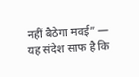नहीं बैठेगा मवई” — यह संदेश साफ है कि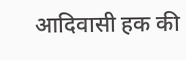आदिवासी हक की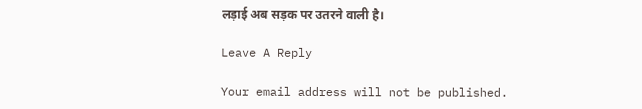लड़ाई अब सड़क पर उतरने वाली है।

Leave A Reply

Your email address will not be published.